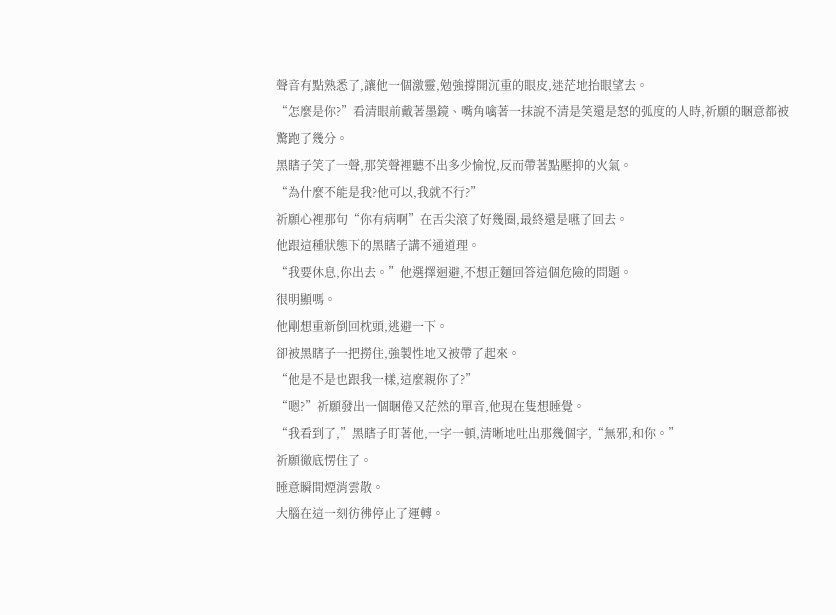聲音有點熟悉了,讓他一個激靈,勉強撐開沉重的眼皮,迷茫地抬眼望去。
“怎麼是你?”看清眼前戴著墨鏡、嘴角噙著一抹說不清是笑還是怒的弧度的人時,祈願的睏意都被驚跑了幾分。
黑瞎子笑了一聲,那笑聲裡聽不出多少愉悅,反而帶著點壓抑的火氣。
“為什麼不能是我?他可以,我就不行?”
祈願心裡那句“你有病啊”在舌尖滾了好幾圈,最終還是嚥了回去。
他跟這種狀態下的黑瞎子講不通道理。
“我要休息,你出去。”他選擇迴避,不想正麵回答這個危險的問題。
很明顯嗎。
他剛想重新倒回枕頭,逃避一下。
卻被黑瞎子一把撈住,強製性地又被帶了起來。
“他是不是也跟我一樣,這麼親你了?”
“嗯?”祈願發出一個睏倦又茫然的單音,他現在隻想睡覺。
“我看到了,”黑瞎子盯著他,一字一頓,清晰地吐出那幾個字,“無邪,和你。”
祈願徹底愣住了。
睡意瞬間煙消雲散。
大腦在這一刻彷彿停止了運轉。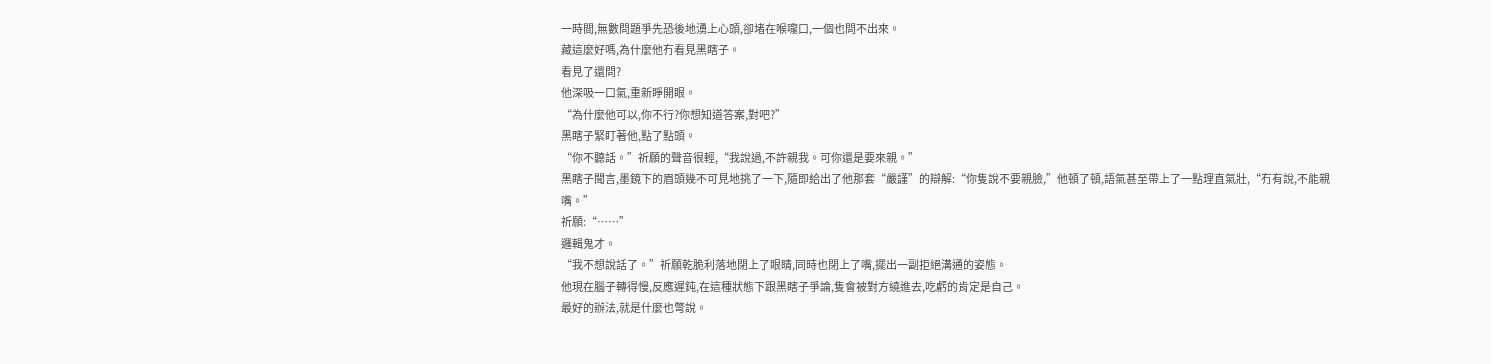一時間,無數問題爭先恐後地湧上心頭,卻堵在喉嚨口,一個也問不出來。
藏這麼好嗎,為什麼他冇看見黑瞎子。
看見了還問?
他深吸一口氣,重新睜開眼。
“為什麼他可以,你不行?你想知道答案,對吧?”
黑瞎子緊盯著他,點了點頭。
“你不聽話。”祈願的聲音很輕,“我說過,不許親我。可你還是要來親。”
黑瞎子聞言,墨鏡下的眉頭幾不可見地挑了一下,隨即給出了他那套“嚴謹”的辯解:“你隻說不要親臉,”他頓了頓,語氣甚至帶上了一點理直氣壯,“冇有說,不能親嘴。”
祈願:“……”
邏輯鬼才。
“我不想說話了。”祈願乾脆利落地閉上了眼睛,同時也閉上了嘴,擺出一副拒絕溝通的姿態。
他現在腦子轉得慢,反應遲鈍,在這種狀態下跟黑瞎子爭論,隻會被對方繞進去,吃虧的肯定是自己。
最好的辦法,就是什麼也彆說。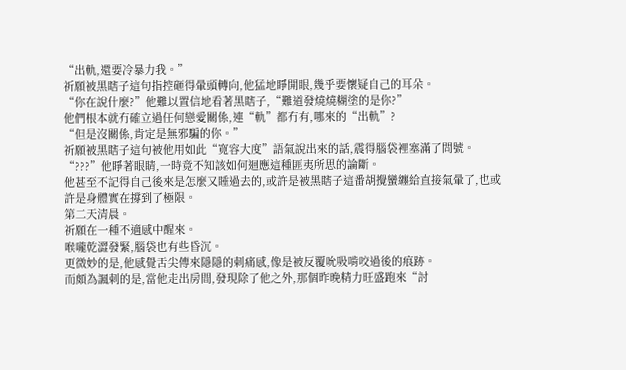“出軌,還要冷暴力我。”
祈願被黑瞎子這句指控砸得暈頭轉向,他猛地睜開眼,幾乎要懷疑自己的耳朵。
“你在說什麼?”他難以置信地看著黑瞎子,“難道發燒燒糊塗的是你?”
他們根本就冇確立過任何戀愛關係,連“軌”都冇有,哪來的“出軌”?
“但是沒關係,肯定是無邪騙的你。”
祈願被黑瞎子這句被他用如此“寬容大度”語氣說出來的話,震得腦袋裡塞滿了問號。
“???”他睜著眼睛,一時竟不知該如何迴應這種匪夷所思的論斷。
他甚至不記得自己後來是怎麼又睡過去的,或許是被黑瞎子這番胡攪蠻纏給直接氣暈了,也或許是身體實在撐到了極限。
第二天清晨。
祈願在一種不適感中醒來。
喉嚨乾澀發緊,腦袋也有些昏沉。
更微妙的是,他感覺舌尖傳來隱隱的刺痛感,像是被反覆吮吸啃咬過後的痕跡。
而頗為諷刺的是,當他走出房間,發現除了他之外,那個昨晚精力旺盛跑來“討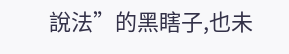說法”的黑瞎子,也未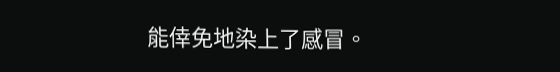能倖免地染上了感冒。